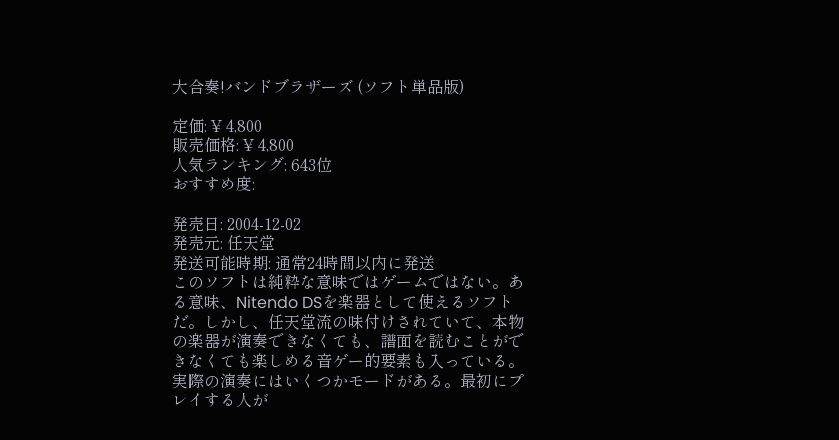大合奏!バンドブラザーズ (ソフト単品版)

定価: ¥ 4,800
販売価格: ¥ 4,800
人気ランキング: 643位
おすすめ度:

発売日: 2004-12-02
発売元: 任天堂
発送可能時期: 通常24時間以内に発送
このソフトは純粋な意味ではゲームではない。ある意味、Nitendo DSを楽器として使えるソフトだ。しかし、任天堂流の味付けされていて、本物の楽器が演奏できなくても、譜面を読むことができなくても楽しめる音ゲー的要素も入っている。
実際の演奏にはいくつかモードがある。最初にプレイする人が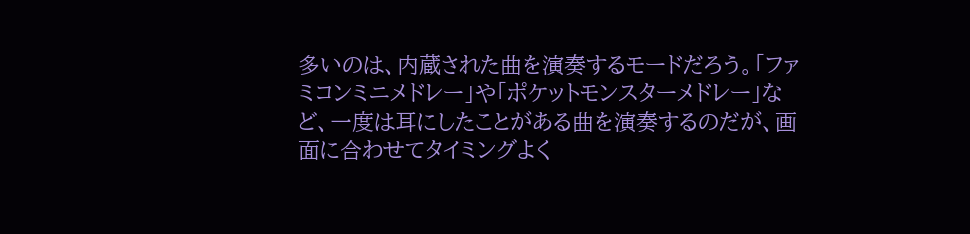多いのは、内蔵された曲を演奏するモードだろう。「ファミコンミニメドレー」や「ポケットモンスターメドレー」など、一度は耳にしたことがある曲を演奏するのだが、画面に合わせてタイミングよく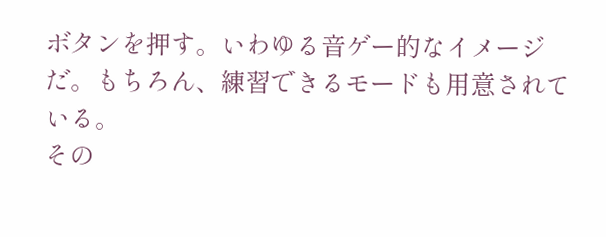ボタンを押す。いわゆる音ゲー的なイメージだ。もちろん、練習できるモードも用意されている。
その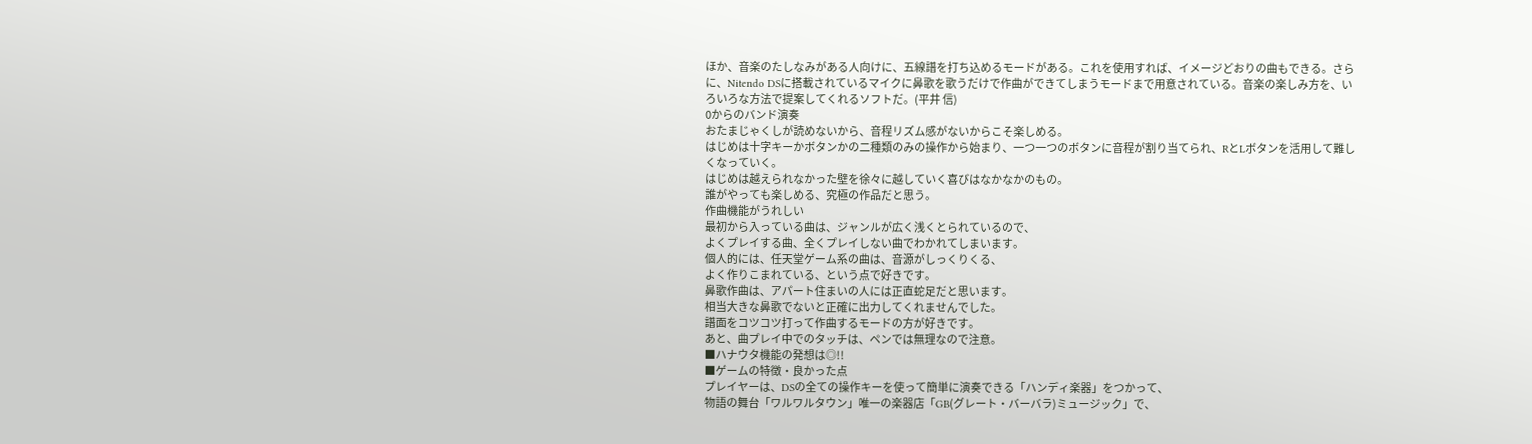ほか、音楽のたしなみがある人向けに、五線譜を打ち込めるモードがある。これを使用すれば、イメージどおりの曲もできる。さらに、Nitendo DSに搭載されているマイクに鼻歌を歌うだけで作曲ができてしまうモードまで用意されている。音楽の楽しみ方を、いろいろな方法で提案してくれるソフトだ。(平井 信)
0からのバンド演奏
おたまじゃくしが読めないから、音程リズム感がないからこそ楽しめる。
はじめは十字キーかボタンかの二種類のみの操作から始まり、一つ一つのボタンに音程が割り当てられ、RとLボタンを活用して難しくなっていく。
はじめは越えられなかった壁を徐々に越していく喜びはなかなかのもの。
誰がやっても楽しめる、究極の作品だと思う。
作曲機能がうれしい
最初から入っている曲は、ジャンルが広く浅くとられているので、
よくプレイする曲、全くプレイしない曲でわかれてしまいます。
個人的には、任天堂ゲーム系の曲は、音源がしっくりくる、
よく作りこまれている、という点で好きです。
鼻歌作曲は、アパート住まいの人には正直蛇足だと思います。
相当大きな鼻歌でないと正確に出力してくれませんでした。
譜面をコツコツ打って作曲するモードの方が好きです。
あと、曲プレイ中でのタッチは、ペンでは無理なので注意。
■ハナウタ機能の発想は◎!!
■ゲームの特徴・良かった点
プレイヤーは、DSの全ての操作キーを使って簡単に演奏できる「ハンディ楽器」をつかって、
物語の舞台「ワルワルタウン」唯一の楽器店「GB(グレート・バーバラ)ミュージック」で、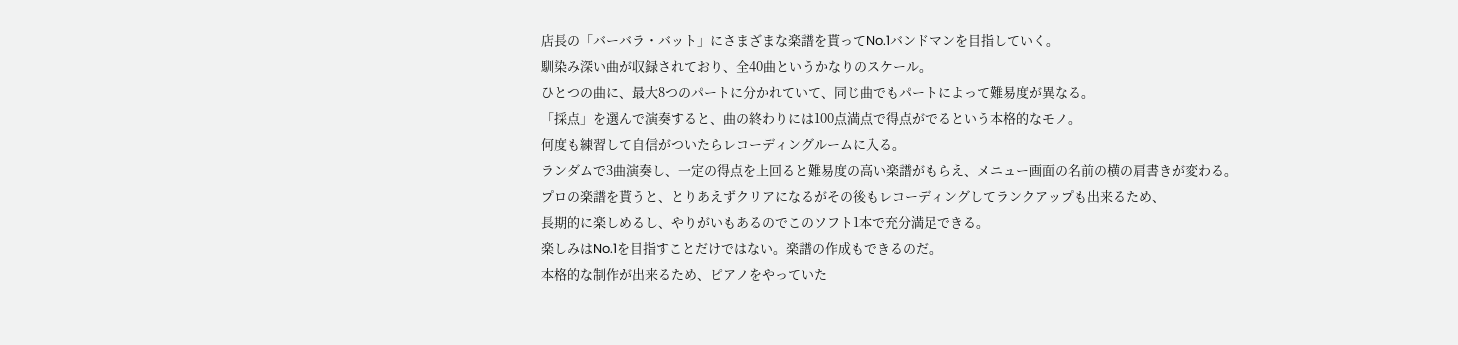店長の「バーバラ・バット」にさまざまな楽譜を貰ってNo.1バンドマンを目指していく。
馴染み深い曲が収録されており、全40曲というかなりのスケール。
ひとつの曲に、最大8つのパートに分かれていて、同じ曲でもパートによって難易度が異なる。
「採点」を選んで演奏すると、曲の終わりには100点満点で得点がでるという本格的なモノ。
何度も練習して自信がついたらレコーディングルームに入る。
ランダムで3曲演奏し、一定の得点を上回ると難易度の高い楽譜がもらえ、メニュー画面の名前の横の肩書きが変わる。
プロの楽譜を貰うと、とりあえずクリアになるがその後もレコーディングしてランクアップも出来るため、
長期的に楽しめるし、やりがいもあるのでこのソフト1本で充分満足できる。
楽しみはNo.1を目指すことだけではない。楽譜の作成もできるのだ。
本格的な制作が出来るため、ピアノをやっていた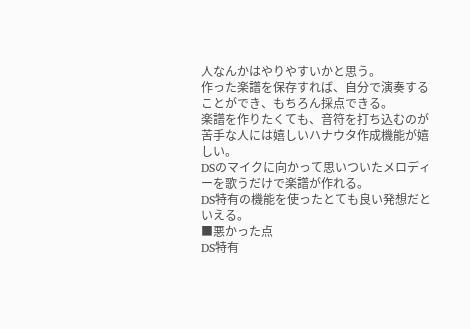人なんかはやりやすいかと思う。
作った楽譜を保存すれば、自分で演奏することができ、もちろん採点できる。
楽譜を作りたくても、音符を打ち込むのが苦手な人には嬉しいハナウタ作成機能が嬉しい。
DSのマイクに向かって思いついたメロディーを歌うだけで楽譜が作れる。
DS特有の機能を使ったとても良い発想だといえる。
■悪かった点
DS特有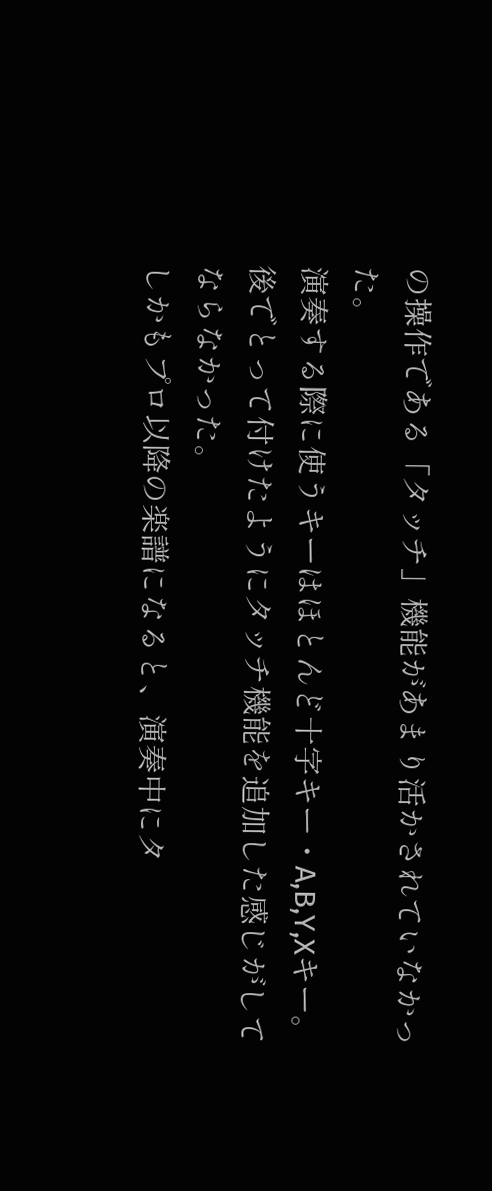の操作である「タッチ」機能があまり活かされていなかった。
演奏する際に使うキーはほとんど十字キー・A,B,Y,Xキー。
後でとって付けたようにタッチ機能を追加した感じがしてならなかった。
しかもプロ以降の楽譜になると、演奏中にタ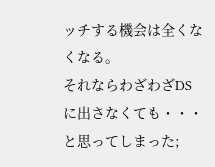ッチする機会は全くなくなる。
それならわざわざDSに出さなくても・・・と思ってしまった;